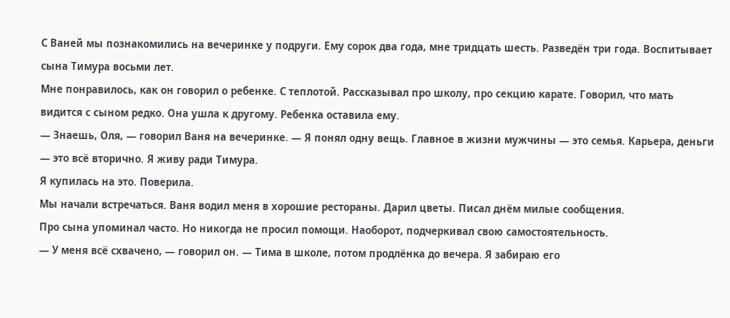С Ваней мы познакомились на вечеринке у подруги. Ему сорок два года, мне тридцать шесть. Разведён три года. Воспитывает сына Тимура восьми лет.
Мне понравилось, как он говорил о ребенке. С теплотой. Рассказывал про школу, про секцию карате. Говорил, что мать видится с сыном редко. Она ушла к другому. Ребенка оставила ему.
— Знаешь, Оля, — говорил Ваня на вечеринке. — Я понял одну вещь. Главное в жизни мужчины — это семья. Карьера, деньги — это всё вторично. Я живу ради Тимура.
Я купилась на это. Поверила.
Мы начали встречаться. Ваня водил меня в хорошие рестораны. Дарил цветы. Писал днём милые сообщения.
Про сына упоминал часто. Но никогда не просил помощи. Наоборот, подчеркивал свою самостоятельность.
— У меня всё схвачено, — говорил он. — Тима в школе, потом продлёнка до вечера. Я забираю его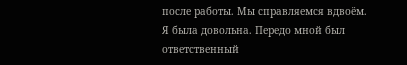после работы. Мы справляемся вдвоём.
Я была довольна. Передо мной был ответственный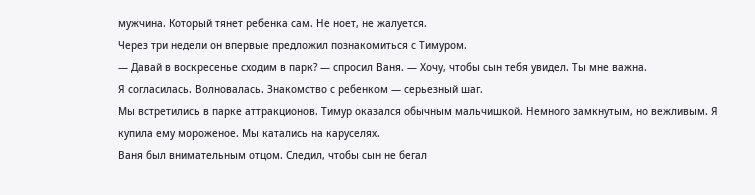мужчина. Который тянет ребенка сам. Не ноет, не жалуется.
Через три недели он впервые предложил познакомиться с Тимуром.
— Давай в воскресенье сходим в парк? — спросил Ваня. — Хочу, чтобы сын тебя увидел. Ты мне важна.
Я согласилась. Волновалась. Знакомство с ребенком — серьезный шаг.
Мы встретились в парке аттракционов. Тимур оказался обычным мальчишкой. Немного замкнутым, но вежливым. Я купила ему мороженое. Мы катались на каруселях.
Ваня был внимательным отцом. Следил, чтобы сын не бегал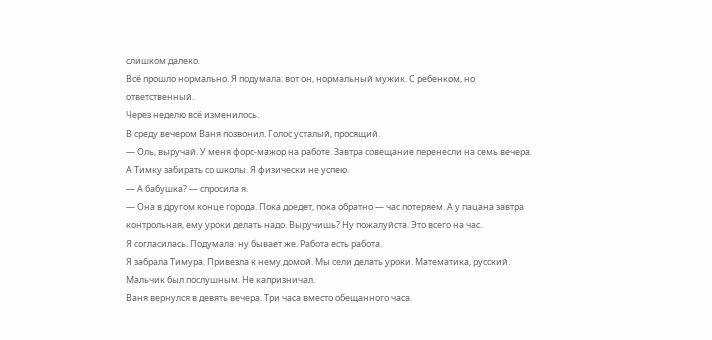слишком далеко.
Всё прошло нормально. Я подумала: вот он, нормальный мужик. С ребенком, но ответственный.
Через неделю всё изменилось.
В среду вечером Ваня позвонил. Голос усталый, просящий.
— Оль, выручай. У меня форс-мажор на работе. Завтра совещание перенесли на семь вечера. А Тимку забирать со школы. Я физически не успею.
— А бабушка? — спросила я.
— Она в другом конце города. Пока доедет, пока обратно — час потеряем. А у пацана завтра контрольная, ему уроки делать надо. Выручишь? Ну пожалуйста. Это всего на час.
Я согласилась. Подумала: ну бывает же. Работа есть работа.
Я забрала Тимура. Привезла к нему домой. Мы сели делать уроки. Математика, русский. Мальчик был послушным. Не капризничал.
Ваня вернулся в девять вечера. Три часа вместо обещанного часа.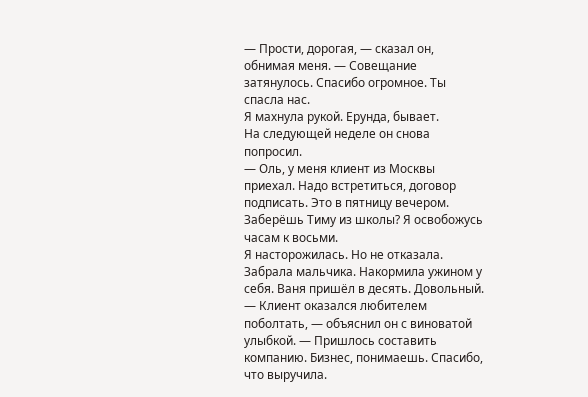— Прости, дорогая, — сказал он, обнимая меня. — Совещание затянулось. Спасибо огромное. Ты спасла нас.
Я махнула рукой. Ерунда, бывает.
На следующей неделе он снова попросил.
— Оль, у меня клиент из Москвы приехал. Надо встретиться, договор подписать. Это в пятницу вечером. Заберёшь Тиму из школы? Я освобожусь часам к восьми.
Я насторожилась. Но не отказала.
Забрала мальчика. Накормила ужином у себя. Ваня пришёл в десять. Довольный.
— Клиент оказался любителем поболтать, — объяснил он с виноватой улыбкой. — Пришлось составить компанию. Бизнес, понимаешь. Спасибо, что выручила.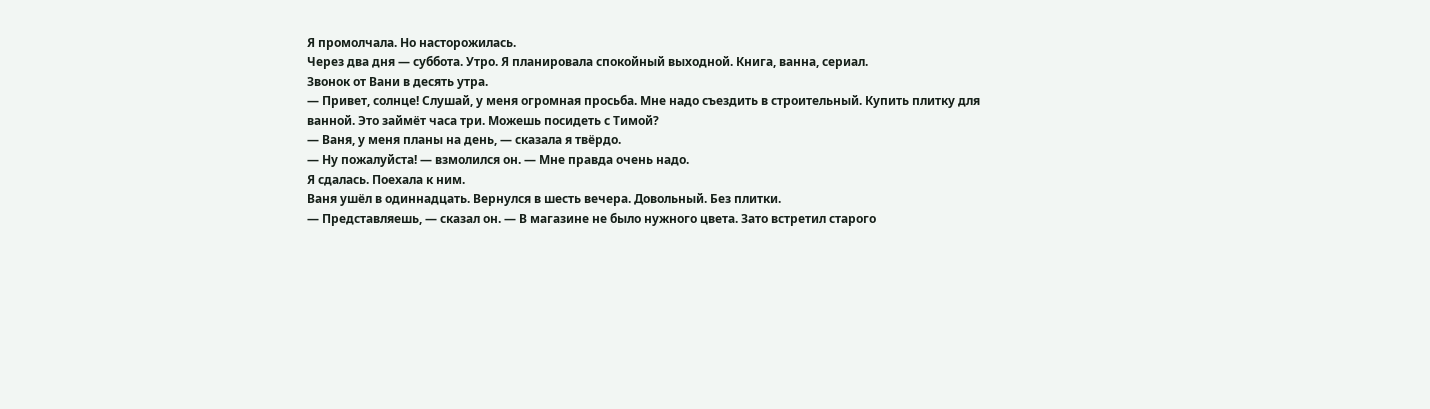Я промолчала. Но насторожилась.
Через два дня — суббота. Утро. Я планировала спокойный выходной. Книга, ванна, сериал.
Звонок от Вани в десять утра.
— Привет, солнце! Слушай, у меня огромная просьба. Мне надо съездить в строительный. Купить плитку для ванной. Это займёт часа три. Можешь посидеть с Тимой?
— Ваня, у меня планы на день, — сказала я твёрдо.
— Ну пожалуйста! — взмолился он. — Мне правда очень надо.
Я сдалась. Поехала к ним.
Ваня ушёл в одиннадцать. Вернулся в шесть вечера. Довольный. Без плитки.
— Представляешь, — сказал он. — В магазине не было нужного цвета. Зато встретил старого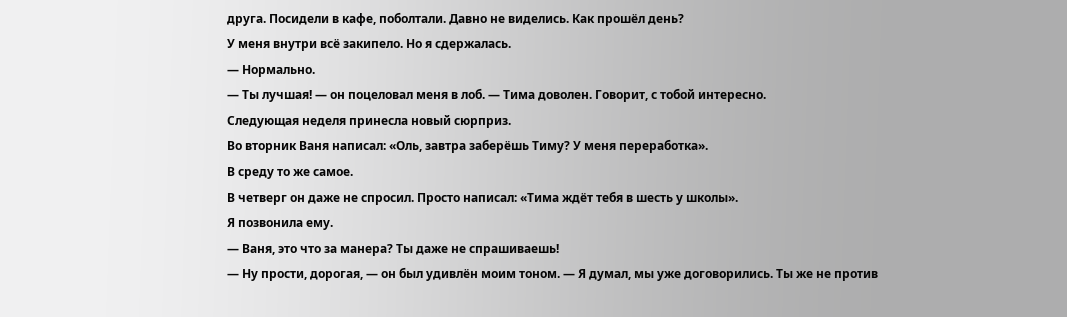друга. Посидели в кафе, поболтали. Давно не виделись. Как прошёл день?
У меня внутри всё закипело. Но я сдержалась.
— Нормально.
— Ты лучшая! — он поцеловал меня в лоб. — Тима доволен. Говорит, с тобой интересно.
Следующая неделя принесла новый сюрприз.
Во вторник Ваня написал: «Оль, завтра заберёшь Тиму? У меня переработка».
В среду то же самое.
В четверг он даже не спросил. Просто написал: «Тима ждёт тебя в шесть у школы».
Я позвонила ему.
— Ваня, это что за манера? Ты даже не спрашиваешь!
— Ну прости, дорогая, — он был удивлён моим тоном. — Я думал, мы уже договорились. Ты же не против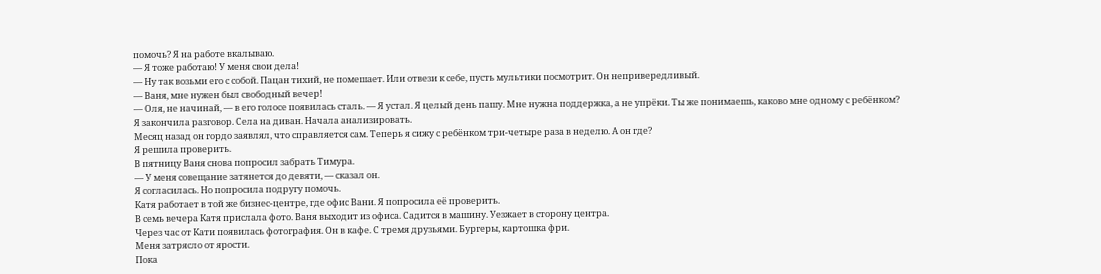помочь? Я на работе вкалываю.
— Я тоже работаю! У меня свои дела!
— Ну так возьми его с собой. Пацан тихий, не помешает. Или отвези к себе, пусть мультики посмотрит. Он непривередливый.
— Ваня, мне нужен был свободный вечер!
— Оля, не начинай, — в его голосе появилась сталь. — Я устал. Я целый день пашу. Мне нужна поддержка, а не упрёки. Ты же понимаешь, каково мне одному с ребёнком?
Я закончила разговор. Села на диван. Начала анализировать.
Месяц назад он гордо заявлял, что справляется сам. Теперь я сижу с ребёнком три-четыре раза в неделю. А он где?
Я решила проверить.
В пятницу Ваня снова попросил забрать Тимура.
— У меня совещание затянется до девяти, — сказал он.
Я согласилась. Но попросила подругу помочь.
Катя работает в той же бизнес-центре, где офис Вани. Я попросила её проверить.
В семь вечера Катя прислала фото. Ваня выходит из офиса. Садится в машину. Уезжает в сторону центра.
Через час от Кати появилась фотография. Он в кафе. С тремя друзьями. Бургеры, картошка фри.
Меня затрясло от ярости.
Пока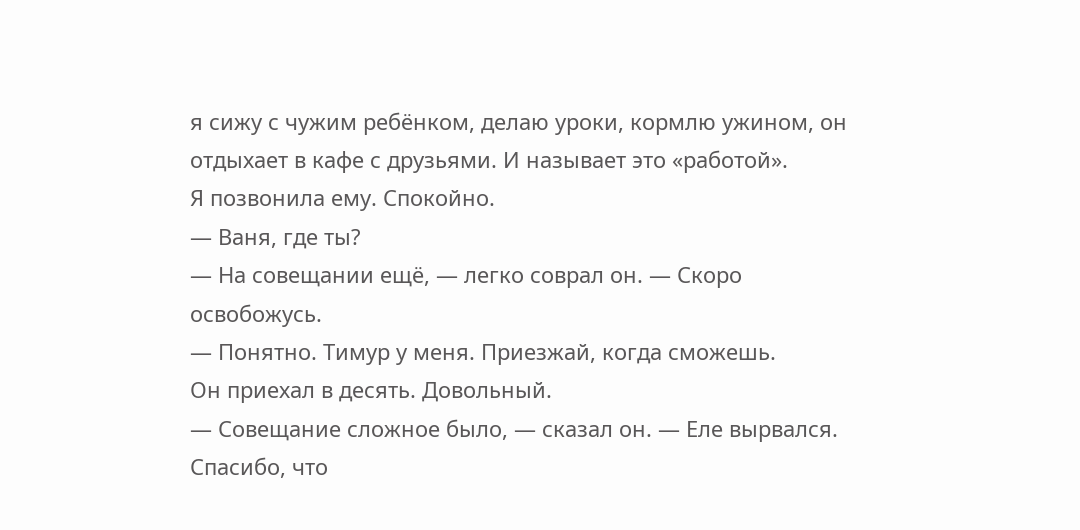я сижу с чужим ребёнком, делаю уроки, кормлю ужином, он отдыхает в кафе с друзьями. И называет это «работой».
Я позвонила ему. Спокойно.
— Ваня, где ты?
— На совещании ещё, — легко соврал он. — Скоро освобожусь.
— Понятно. Тимур у меня. Приезжай, когда сможешь.
Он приехал в десять. Довольный.
— Совещание сложное было, — сказал он. — Еле вырвался. Спасибо, что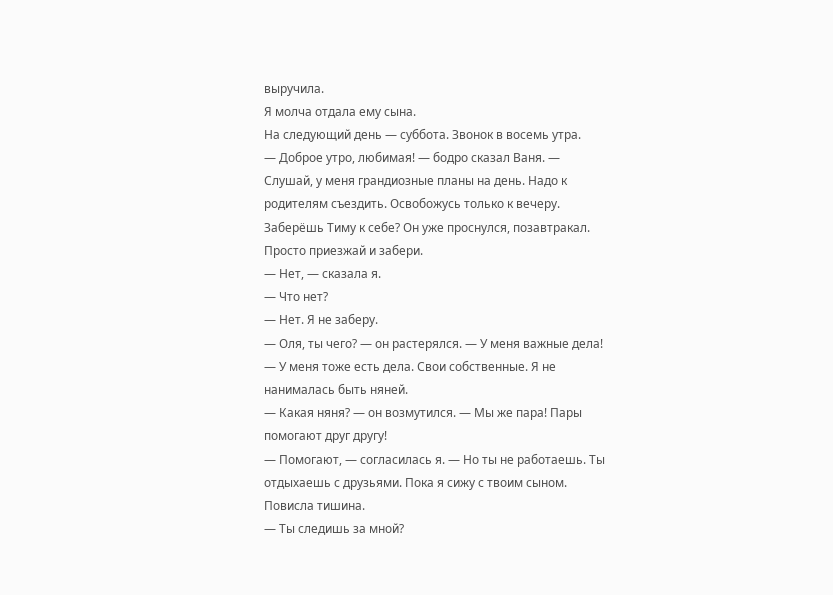выручила.
Я молча отдала ему сына.
На следующий день — суббота. Звонок в восемь утра.
— Доброе утро, любимая! — бодро сказал Ваня. — Слушай, у меня грандиозные планы на день. Надо к родителям съездить. Освобожусь только к вечеру. Заберёшь Тиму к себе? Он уже проснулся, позавтракал. Просто приезжай и забери.
— Нет, — сказала я.
— Что нет?
— Нет. Я не заберу.
— Оля, ты чего? — он растерялся. — У меня важные дела!
— У меня тоже есть дела. Свои собственные. Я не нанималась быть няней.
— Какая няня? — он возмутился. — Мы же пара! Пары помогают друг другу!
— Помогают, — согласилась я. — Но ты не работаешь. Ты отдыхаешь с друзьями. Пока я сижу с твоим сыном.
Повисла тишина.
— Ты следишь за мной?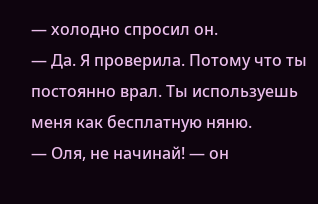— холодно спросил он.
— Да. Я проверила. Потому что ты постоянно врал. Ты используешь меня как бесплатную няню.
— Оля, не начинай! — он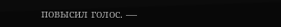повысил голос. —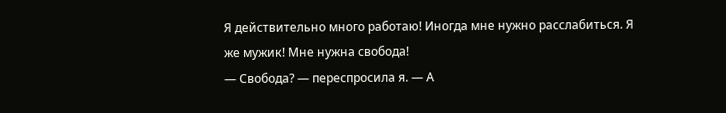Я действительно много работаю! Иногда мне нужно расслабиться. Я же мужик! Мне нужна свобода!
— Свобода? — переспросила я. — А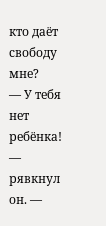кто даёт свободу мне?
— У тебя нет ребёнка! — рявкнул он. —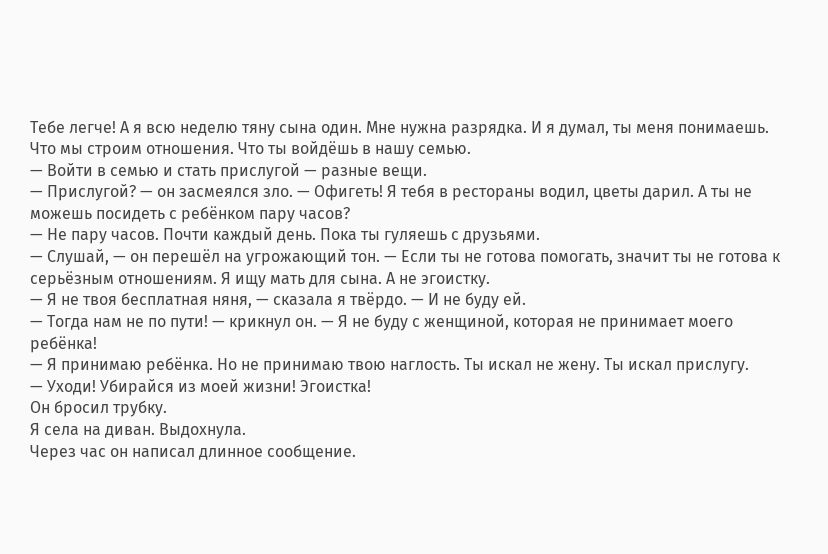Тебе легче! А я всю неделю тяну сына один. Мне нужна разрядка. И я думал, ты меня понимаешь. Что мы строим отношения. Что ты войдёшь в нашу семью.
— Войти в семью и стать прислугой — разные вещи.
— Прислугой? — он засмеялся зло. — Офигеть! Я тебя в рестораны водил, цветы дарил. А ты не можешь посидеть с ребёнком пару часов?
— Не пару часов. Почти каждый день. Пока ты гуляешь с друзьями.
— Слушай, — он перешёл на угрожающий тон. — Если ты не готова помогать, значит ты не готова к серьёзным отношениям. Я ищу мать для сына. А не эгоистку.
— Я не твоя бесплатная няня, — сказала я твёрдо. — И не буду ей.
— Тогда нам не по пути! — крикнул он. — Я не буду с женщиной, которая не принимает моего ребёнка!
— Я принимаю ребёнка. Но не принимаю твою наглость. Ты искал не жену. Ты искал прислугу.
— Уходи! Убирайся из моей жизни! Эгоистка!
Он бросил трубку.
Я села на диван. Выдохнула.
Через час он написал длинное сообщение.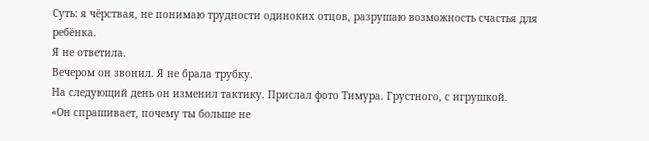Суть: я чёрствая, не понимаю трудности одиноких отцов, разрушаю возможность счастья для ребёнка.
Я не ответила.
Вечером он звонил. Я не брала трубку.
На следующий день он изменил тактику. Прислал фото Тимура. Грустного, с игрушкой.
«Он спрашивает, почему ты больше не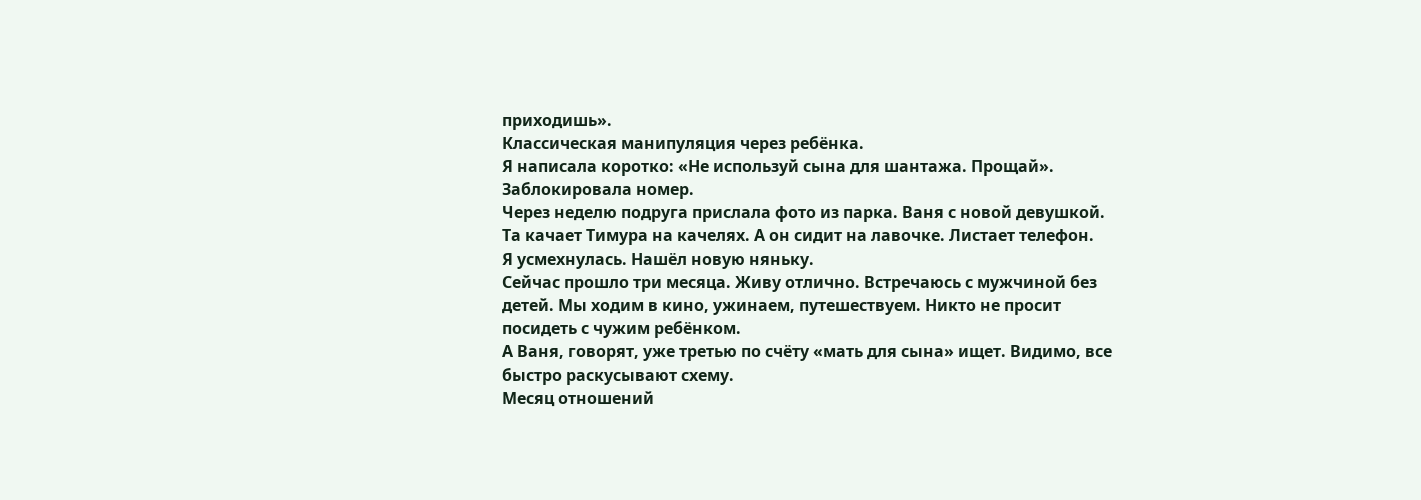приходишь».
Классическая манипуляция через ребёнка.
Я написала коротко: «Не используй сына для шантажа. Прощай».
Заблокировала номер.
Через неделю подруга прислала фото из парка. Ваня с новой девушкой. Та качает Тимура на качелях. А он сидит на лавочке. Листает телефон.
Я усмехнулась. Нашёл новую няньку.
Сейчас прошло три месяца. Живу отлично. Встречаюсь с мужчиной без детей. Мы ходим в кино, ужинаем, путешествуем. Никто не просит посидеть с чужим ребёнком.
А Ваня, говорят, уже третью по счёту «мать для сына» ищет. Видимо, все быстро раскусывают схему.
Месяц отношений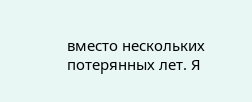вместо нескольких потерянных лет. Я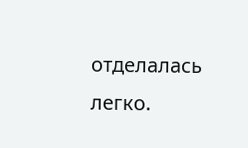отделалась легко.